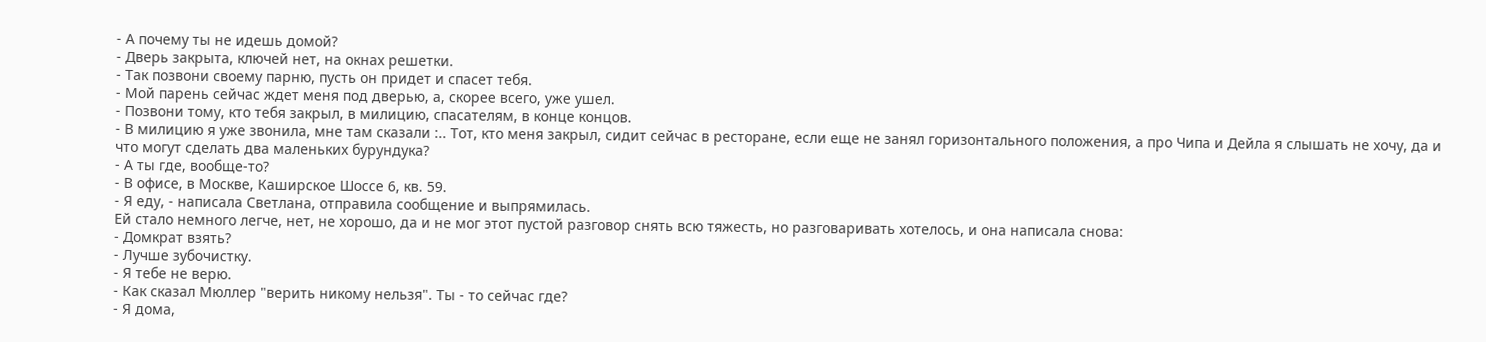- А почему ты не идешь домой?
- Дверь закрыта, ключей нет, на окнах решетки.
- Так позвони своему парню, пусть он придет и спасет тебя.
- Мой парень сейчас ждет меня под дверью, а, скорее всего, уже ушел.
- Позвони тому, кто тебя закрыл, в милицию, спасателям, в конце концов.
- В милицию я уже звонила, мне там сказали :.. Тот, кто меня закрыл, сидит сейчас в ресторане, если еще не занял горизонтального положения, а про Чипа и Дейла я слышать не хочу, да и что могут сделать два маленьких бурундука?
- А ты где, вообще-то?
- В офисе, в Москве, Каширское Шоссе 6, кв. 59.
- Я еду, - написала Светлана, отправила сообщение и выпрямилась.
Ей стало немного легче, нет, не хорошо, да и не мог этот пустой разговор снять всю тяжесть, но разговаривать хотелось, и она написала снова:
- Домкрат взять?
- Лучше зубочистку.
- Я тебе не верю.
- Как сказал Мюллер "верить никому нельзя". Ты - то сейчас где?
- Я дома,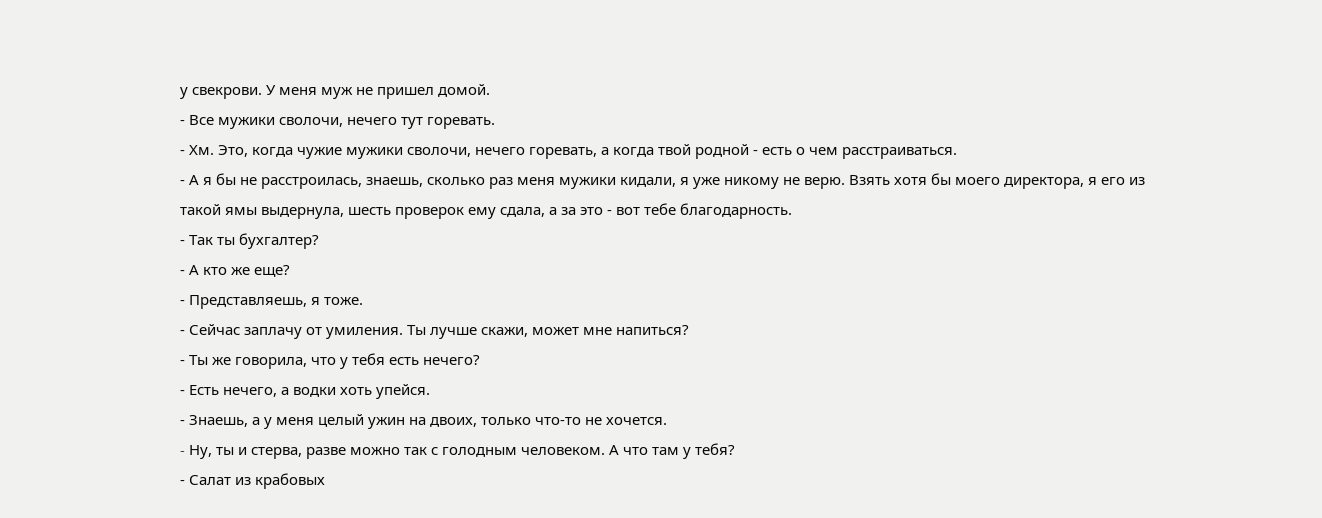у свекрови. У меня муж не пришел домой.
- Все мужики сволочи, нечего тут горевать.
- Хм. Это, когда чужие мужики сволочи, нечего горевать, а когда твой родной - есть о чем расстраиваться.
- А я бы не расстроилась, знаешь, сколько раз меня мужики кидали, я уже никому не верю. Взять хотя бы моего директора, я его из такой ямы выдернула, шесть проверок ему сдала, а за это - вот тебе благодарность.
- Так ты бухгалтер?
- А кто же еще?
- Представляешь, я тоже.
- Сейчас заплачу от умиления. Ты лучше скажи, может мне напиться?
- Ты же говорила, что у тебя есть нечего?
- Есть нечего, а водки хоть упейся.
- Знаешь, а у меня целый ужин на двоих, только что-то не хочется.
- Hу, ты и стерва, разве можно так с голодным человеком. А что там у тебя?
- Салат из крабовых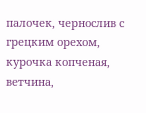палочек, чернослив с грецким орехом, курочка копченая, ветчина,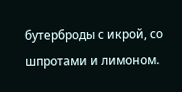бутерброды с икрой, со шпротами и лимоном.